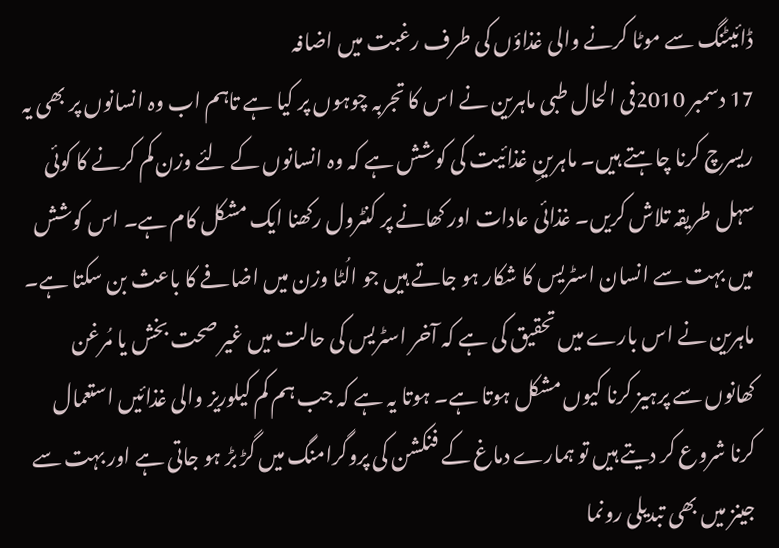ڈائیٹنگ سے موٹا کرنے والی غذاؤں کی طرف رغبت میں اضافہ
17 دسمبر 2010فی الحال طبی ماہرین نے اس کا تجربہ چوہوں پر کیا ہے تاہم اب وہ انسانوں پر بھی یہ ریسرچ کرنا چاہتے ہیں۔ ماہرینِ غذائیت کی کوشش ہے کہ وہ انسانوں کے لئے وزن کم کرنے کا کوئی سہل طریقہ تلاش کریں۔ غذائی عادات اور کھانے پر کنٹرول رکھنا ایک مشکل کام ہے۔ اس کوشش میں بہت سے انسان اسٹریس کا شکار ہو جاتے ہیں جو الُٹا وزن میں اضافے کا باعث بن سکتا ہے۔ ماہرین نے اس بارے میں تحقیق کی ہے کہ آخر اسٹریس کی حالت میں غیر صحت بخش یا مُرغن کھانوں سے پرہیز کرنا کیوں مشکل ہوتا ہے۔ ہوتا یہ ہے کہ جب ہم کم کیلوریز والی غذائیں استعمال کرنا شروع کر دیتے ہیں تو ہمارے دماغ کے فنکشن کی پروگرامنگ میں گڑ بڑ ہو جاتی ہے اور بہت سے جینز میں بھی تبدیلی رونما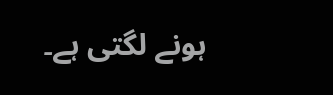ہونے لگتی ہے۔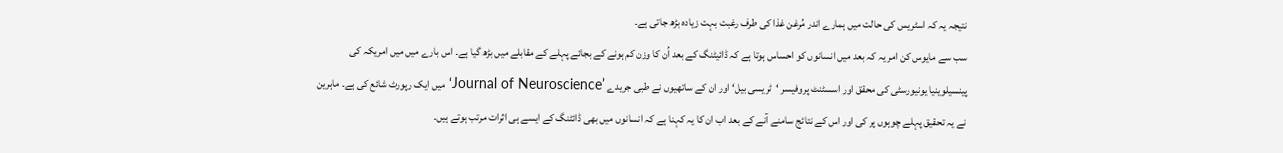نتیجہ یہ کہ اسٹریس کی حالت میں ہمارے اندر مُرغن غذا کی طرف رغبت بہت زیادہ بڑھ جاتی ہے۔
سب سے مایوس کن امر یہ کہ بعد میں انسانوں کو احساس ہوتا ہے کہ ڈائیٹنگ کے بعد اُن کا وزن کم ہونے کے بجائے پہلے کے مقابلے میں بڑھ گیا ہے۔ اس بارے میں میں امریکہ کی پینسیلوینیا یونیورسٹی کی محقق اور اسسٹنٹ پروفیسر ‘ٹریسی بیل‘ اور ان کے ساتھیوں نے طبی جریدے ’Journal of Neuroscience‘ میں ایک رپورٹ شائع کی ہے۔ ماہرین نے یہ تحقیق پہلے چوہوں پر کی اور اس کے نتائج سامنے آنے کے بعد اب ان کا یہ کہنا ہے کہ انسانوں میں بھی ڈائٹنگ کے ایسے ہی اثرات مرتب ہوتے ہیں۔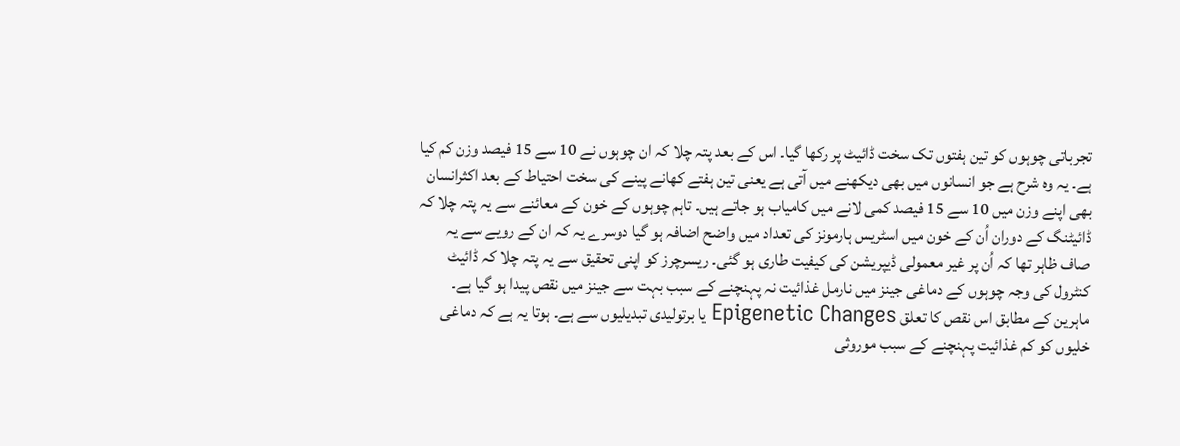تجرباتی چوہوں کو تین ہفتوں تک سخت ڈائیٹ پر رکھا گیا۔ اس کے بعد پتہ چلا کہ ان چوہوں نے 10 سے 15 فیصد وزن کم کیا ہے۔ یہ وہ شرح ہے جو انسانوں میں بھی دیکھنے میں آتی ہے یعنی تین ہفتے کھانے پینے کی سخت احتیاط کے بعد اکثرانسان بھی اپنے وزن میں 10 سے 15 فیصد کمی لانے میں کامیاب ہو جاتے ہیں۔ تاہم چوہوں کے خون کے معائنے سے یہ پتہ چلا کہ ڈائیٹنگ کے دوران اُن کے خون میں اسٹریس ہارمونز کی تعداد میں واضح اضافہ ہو گیا دوسرے یہ کہ ان کے رویے سے یہ صاف ظاہر تھا کہ اُن پر غیر معمولی ڈیپریشن کی کیفیت طاری ہو گئی۔ ریسرچرز کو اپنی تحقیق سے یہ پتہ چلا کہ ڈائیٹ کنٹرول کی وجہ چوہوں کے دماغی جینز میں نارمل غذائیت نہ پہنچنے کے سبب بہت سے جینز میں نقص پیدا ہو گیا ہے۔ ماہرین کے مطابق اس نقص کا تعلق Epigenetic Changes یا برتولیدی تبدیلیوں سے ہے۔ ہوتا یہ ہے کہ دماغی خلیوں کو کم غذائیت پہنچنے کے سبب موروثی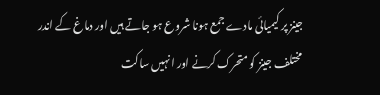جینز پر کیمیائی مادے جمع ہونا شروع ہو جاتے ہیں اور دماغ کے اندر مختلف جینز کو متحرک کرنے اور انہیں ساکت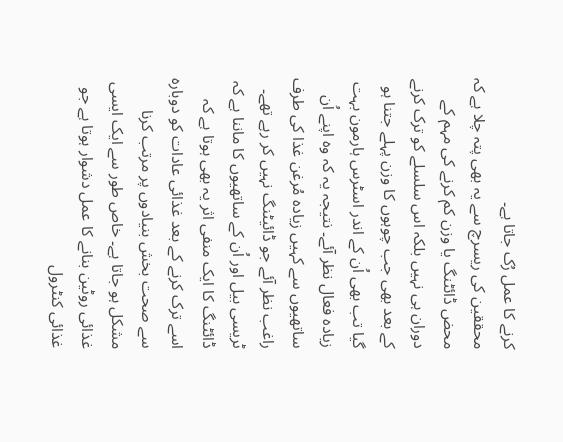کرنے کا عمل رُک جاتا ہے۔
محققین کی ریسرچ سے یہ بھی پتہ چلا ہے کہ محض ڈائٹنگ یا وزن کم کرنے کی مہم کے دوران ہی نہیں بلکہ اس سلسلے کو ترک کرنے کے بعد بھی جب چوہوں کا وزن پہلے جتنا ہو گیا تب بھی اُن کے اندر اسٹرس ہارمون بہت زیادہ فعال نظر آئے۔ نتیجہ یہ کہ وہ اپنے اُن ساتھیوں سے کہیں زیادہ مُرغن غذا کی طرف راغب نظر آئے جو ڈائیٹنگ نہیں کر رہے تھے۔
ٹریسی بیل اور اُن کے ساتھیوں کا ماننا ہے کہ ڈائٹنگ کا ایک منفی اثر یہ بھی ہوتا ہے کہ اسے ترک کرنے کے بعد غذائی عادات کو دوبارہ سے صحت بخش بنیادوں پر مرتب کرنا مشکل ہو جاتا ہے۔ خاص طور سے ایک ایسی غذائی روٹین بنانے کا عمل دشوار ہوتا ہے جو غذائی کنٹرول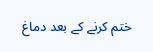ختم کرنے کے بعد دماغ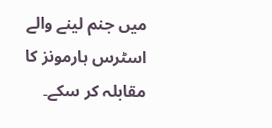میں جنم لینے والے اسٹرس ہارمونز کا مقابلہ کر سکے۔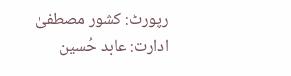رپورٹ: کشور مصطفیٰ
ادارت: عابد حُسین